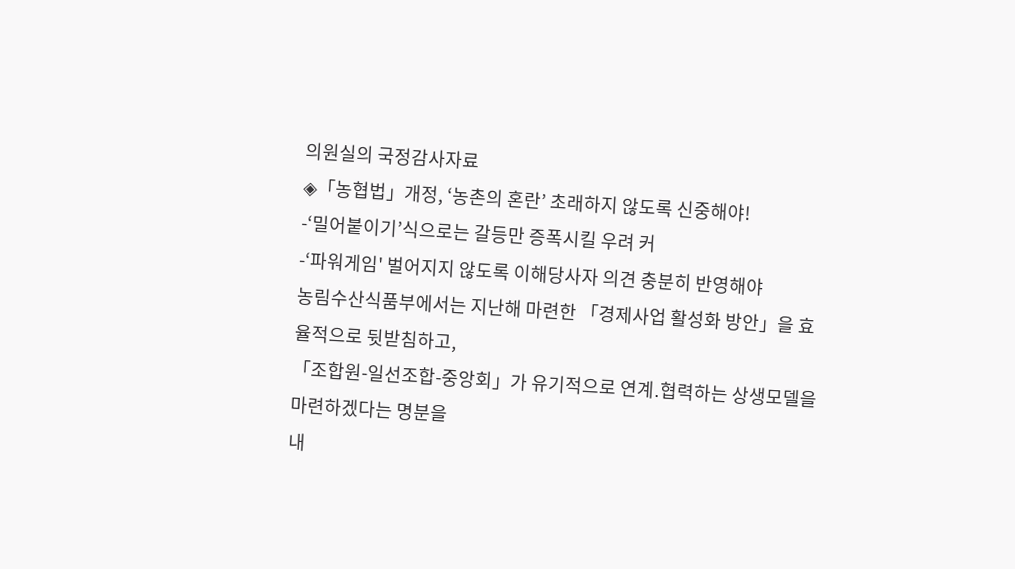의원실의 국정감사자료
◈「농협법」개정, ‘농촌의 혼란’ 초래하지 않도록 신중해야!
-‘밀어붙이기’식으로는 갈등만 증폭시킬 우려 커
-‘파워게임' 벌어지지 않도록 이해당사자 의견 충분히 반영해야
농림수산식품부에서는 지난해 마련한 「경제사업 활성화 방안」을 효율적으로 뒷받침하고,
「조합원-일선조합-중앙회」가 유기적으로 연계․협력하는 상생모델을 마련하겠다는 명분을
내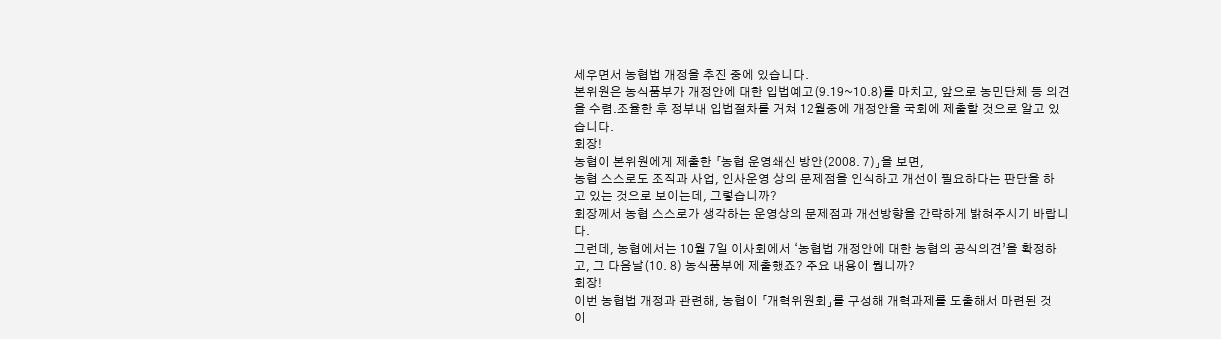세우면서 농협법 개정을 추진 중에 있습니다.
본위원은 농식품부가 개정안에 대한 입법예고(9.19~10.8)를 마치고, 앞으로 농민단체 등 의견
을 수렴․조율한 후 정부내 입법절차를 거쳐 12월중에 개정안을 국회에 제출할 것으로 알고 있
습니다.
회장!
농협이 본위원에게 제출한 「농협 운영쇄신 방안(2008. 7)」을 보면,
농협 스스로도 조직과 사업, 인사운영 상의 문제점을 인식하고 개선이 필요하다는 판단을 하
고 있는 것으로 보이는데, 그렇습니까?
회장께서 농협 스스로가 생각하는 운영상의 문제점과 개선방향을 간략하게 밝혀주시기 바랍니
다.
그런데, 농협에서는 10월 7일 이사회에서 ‘농협법 개정안에 대한 농협의 공식의견’을 확정하
고, 그 다음날(10. 8) 농식품부에 제출했죠? 주요 내용이 뭡니까?
회장!
이번 농협법 개정과 관련해, 농협이 「개혁위원회」를 구성해 개혁과제를 도출해서 마련된 것
이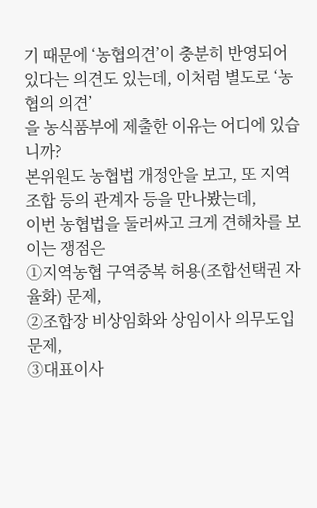기 때문에 ‘농협의견’이 충분히 반영되어 있다는 의견도 있는데, 이처럼 별도로 ‘농협의 의견’
을 농식품부에 제출한 이유는 어디에 있습니까?
본위원도 농협법 개정안을 보고, 또 지역조합 등의 관계자 등을 만나봤는데,
이번 농협법을 둘러싸고 크게 견해차를 보이는 쟁점은
①지역농협 구역중복 허용(조합선택권 자율화) 문제,
②조합장 비상임화와 상임이사 의무도입 문제,
③대표이사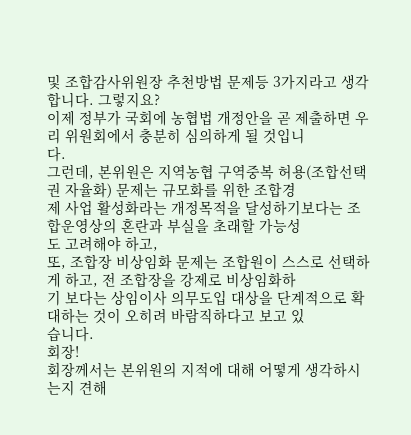및 조합감사위원장 추천방법 문제등 3가지라고 생각합니다. 그렇지요?
이제 정부가 국회에 농협법 개정안을 곧 제출하면 우리 위원회에서 충분히 심의하게 될 것입니
다.
그런데, 본위원은 지역농협 구역중복 허용(조합선택권 자율화) 문제는 규모화를 위한 조합경
제 사업 활성화라는 개정목적을 달성하기보다는 조합운영상의 혼란과 부실을 초래할 가능성
도 고려해야 하고,
또, 조합장 비상임화 문제는 조합원이 스스로 선택하게 하고, 전 조합장을 강제로 비상임화하
기 보다는 상임이사 의무도입 대상을 단계적으로 확대하는 것이 오히려 바람직하다고 보고 있
습니다.
회장!
회장께서는 본위원의 지적에 대해 어떻게 생각하시는지 견해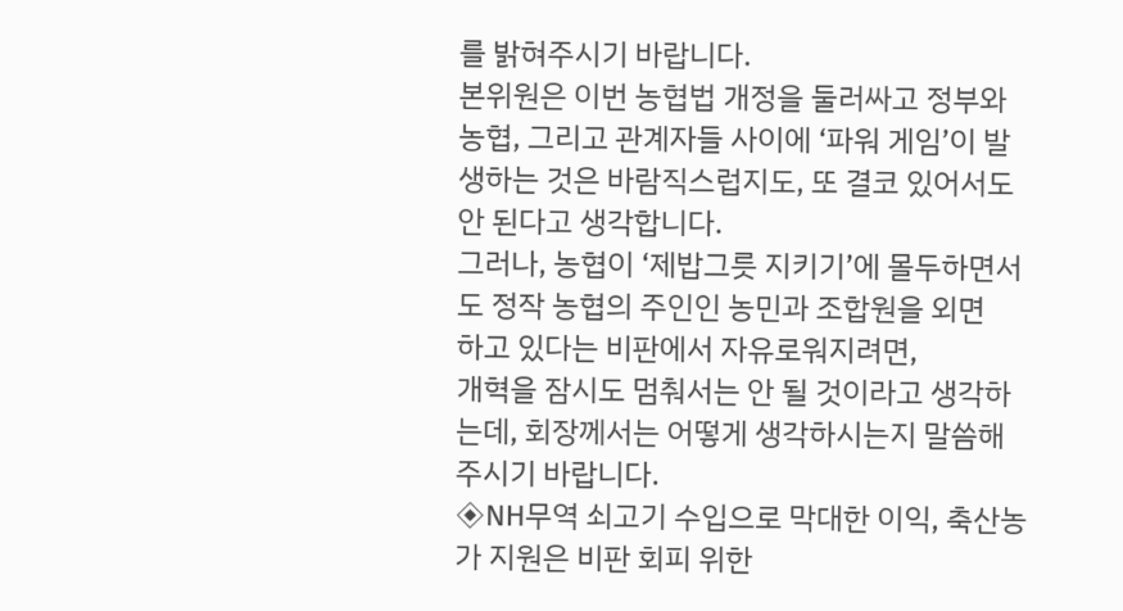를 밝혀주시기 바랍니다.
본위원은 이번 농협법 개정을 둘러싸고 정부와 농협, 그리고 관계자들 사이에 ‘파워 게임’이 발
생하는 것은 바람직스럽지도, 또 결코 있어서도 안 된다고 생각합니다.
그러나, 농협이 ‘제밥그릇 지키기’에 몰두하면서도 정작 농협의 주인인 농민과 조합원을 외면
하고 있다는 비판에서 자유로워지려면,
개혁을 잠시도 멈춰서는 안 될 것이라고 생각하는데, 회장께서는 어떻게 생각하시는지 말씀해
주시기 바랍니다.
◈NH무역 쇠고기 수입으로 막대한 이익, 축산농가 지원은 비판 회피 위한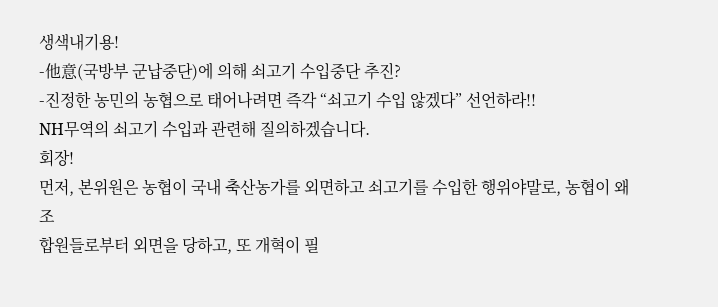생색내기용!
-他意(국방부 군납중단)에 의해 쇠고기 수입중단 추진?
-진정한 농민의 농협으로 태어나려면 즉각 “쇠고기 수입 않겠다” 선언하라!!
NH무역의 쇠고기 수입과 관련해 질의하겠습니다.
회장!
먼저, 본위원은 농협이 국내 축산농가를 외면하고 쇠고기를 수입한 행위야말로, 농협이 왜 조
합원들로부터 외면을 당하고, 또 개혁이 필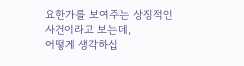요한가를 보여주는 상징적인 사건이라고 보는데,
어떻게 생각하십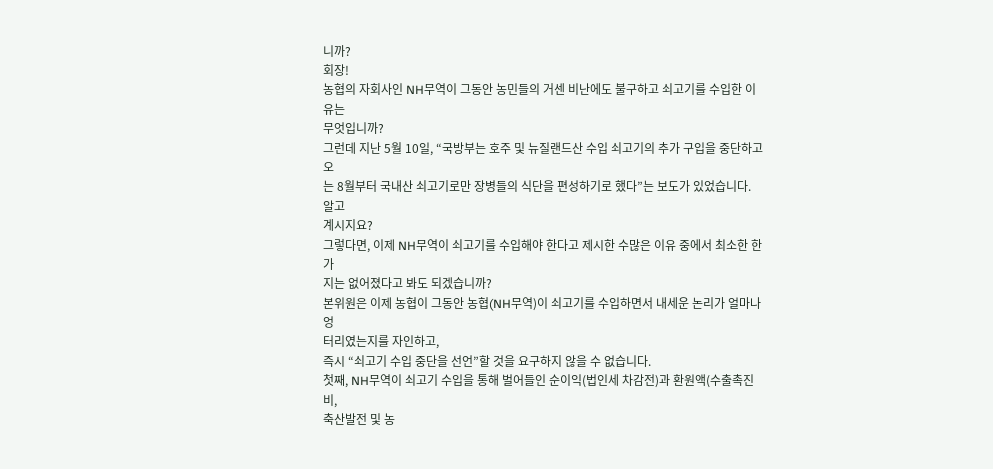니까?
회장!
농협의 자회사인 NH무역이 그동안 농민들의 거센 비난에도 불구하고 쇠고기를 수입한 이유는
무엇입니까?
그런데 지난 5월 10일, “국방부는 호주 및 뉴질랜드산 수입 쇠고기의 추가 구입을 중단하고 오
는 8월부터 국내산 쇠고기로만 장병들의 식단을 편성하기로 했다”는 보도가 있었습니다. 알고
계시지요?
그렇다면, 이제 NH무역이 쇠고기를 수입해야 한다고 제시한 수많은 이유 중에서 최소한 한가
지는 없어졌다고 봐도 되겠습니까?
본위원은 이제 농협이 그동안 농협(NH무역)이 쇠고기를 수입하면서 내세운 논리가 얼마나 엉
터리였는지를 자인하고,
즉시 “쇠고기 수입 중단을 선언”할 것을 요구하지 않을 수 없습니다.
첫째, NH무역이 쇠고기 수입을 통해 벌어들인 순이익(법인세 차감전)과 환원액(수출촉진비,
축산발전 및 농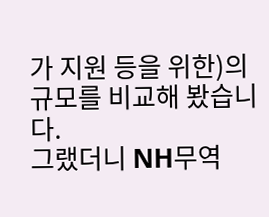가 지원 등을 위한)의 규모를 비교해 봤습니다.
그랬더니 NH무역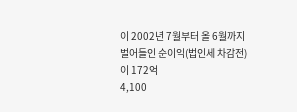이 2002년 7월부터 올 6월까지 벌어들인 순이익(법인세 차감전)이 172억
4,100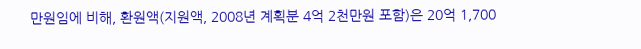만원임에 비해, 환원액(지원액, 2008년 계획분 4억 2천만원 포함)은 20억 1,700